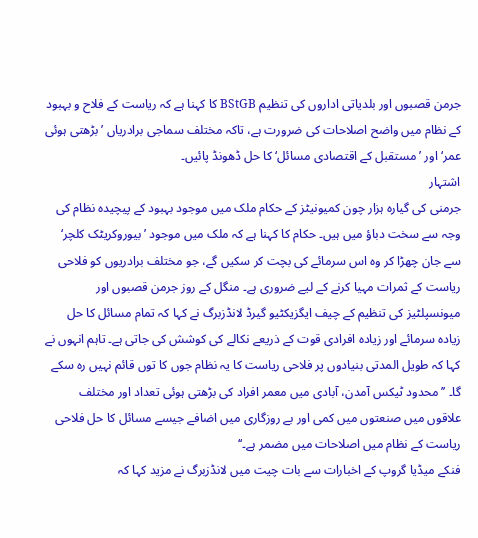جرمن قصبوں اور بلدیاتی اداروں کی تنظیم BStGB کا کہنا ہے کہ ریاست کے فلاح و بہبود کے نظام میں واضح اصلاحات کی ضرورت ہے، تاکہ مختلف سماجی برادریاں ’بڑھتی ہوئی عمر‘ اور ’مستقبل کے اقتصادی مسائل‘ کا حل ڈھونڈ پائیں۔
اشتہار
جرمنی کی گیارہ ہزار چون کمیونیٹز کے حکام ملک میں موجود بہبود کے پیچیدہ نظام کی وجہ سے سخت دباؤ میں ہیں۔ حکام کا کہنا ہے کہ ملک میں موجود ’بیوروکریٹک کلچر‘ سے جان چھڑا کر وہ اس سرمائے کی بچت کر سکیں گے، جو مختلف برادریوں کو فلاحی ریاست کے ثمرات مہیا کرنے کے لیے ضروری ہے۔ منگل کے روز جرمن قصبوں اور میونسپلٹیز کی تنظیم کے چیف ایگزیکٹیو گیرڈ لانڈزبرگ نے کہا کہ تمام مسائل کا حل زیادہ سرمائے اور زیادہ افرادی قوت کے ذریعے نکالے کی کوشش کی جاتی ہے۔ تاہم انہوں نے کہا کہ طویل المدتی بنیادوں پر فلاحی ریاست کا یہ نظام جوں کا توں قائم نہیں رہ سکے گا۔ ’’محدود ٹیکس آمدن، آبادی میں معمر افراد کی بڑھتی ہوئی تعداد اور مختلف علاقوں میں صنعتوں میں کمی اور بے روزگاری میں اضافے جیسے مسائل کا حل فلاحی ریاست کے نظام میں اصلاحات میں مضمر ہے۔‘‘
فنکے میڈیا گروپ کے اخبارات سے بات چیت میں لانڈزبرگ نے مزید کہا کہ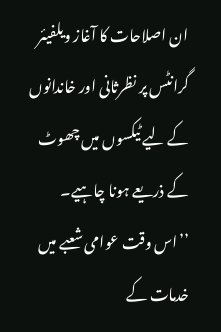ان اصلاحات کا آغاز ویلفیئر گرانٹس پر نظرثانی اور خاندانوں کے لیے ٹیکسوں میں چھوٹ کے ذریعے ہونا چاہیے۔ ’’اس وقت عوامی شعبے میں خدمات کے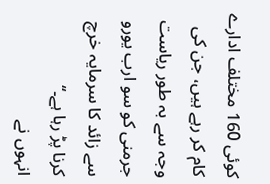کوئی 160 مختلف ادارے کام کر رہے ہیں، جن کی وجہ سے بہ طور ریاست جرمنی کو سو ارب یورو سے زائد کا سرمایہ خرچ کرنا پڑ رہا ہے۔‘‘
انہوں نے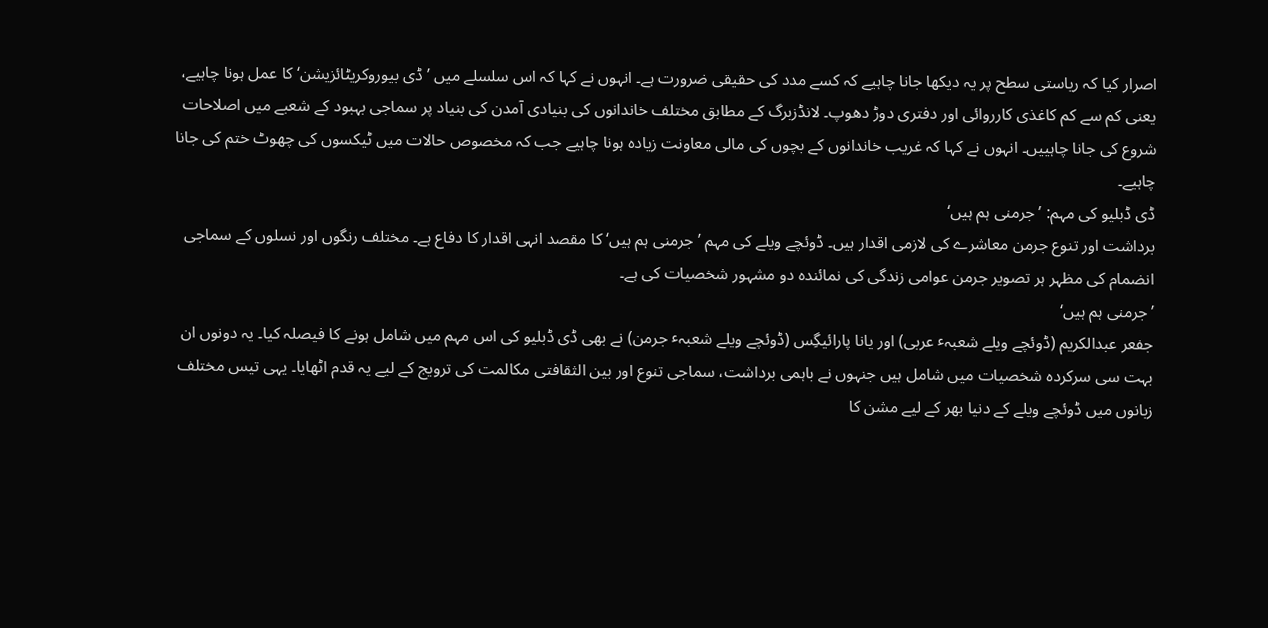اصرار کیا کہ ریاستی سطح پر یہ دیکھا جانا چاہیے کہ کسے مدد کی حقیقی ضرورت ہے۔ انہوں نے کہا کہ اس سلسلے میں ’ڈی بیوروکریٹائزیشن‘ کا عمل ہونا چاہیے، یعنی کم سے کم کاغذی کارروائی اور دفتری دوڑ دھوپ۔ لانڈزبرگ کے مطابق مختلف خاندانوں کی بنیادی آمدن کی بنیاد پر سماجی بہبود کے شعبے میں اصلاحات شروع کی جانا چاہییں۔ انہوں نے کہا کہ غریب خاندانوں کے بچوں کی مالی معاونت زیادہ ہونا چاہیے جب کہ مخصوص حالات میں ٹیکسوں کی چھوٹ ختم کی جانا چاہیے۔
ڈی ڈبلیو کی مہم: ’جرمنی ہم ہیں‘
برداشت اور تنوع جرمن معاشرے کی لازمی اقدار ہیں۔ ڈوئچے ویلے کی مہم ’جرمنی ہم ہیں‘ کا مقصد انہی اقدار کا دفاع ہے۔ مختلف رنگوں اور نسلوں کے سماجی انضمام کی مظہر ہر تصویر جرمن عوامی زندگی کی نمائندہ دو مشہور شخصیات کی ہے۔
’جرمنی ہم ہیں‘
جفعر عبدالکریم (ڈوئچے ویلے شعبہٴ عربی) اور یانا پارائیگِس (ڈوئچے ویلے شعبہٴ جرمن) نے بھی ڈی ڈبلیو کی اس مہم میں شامل ہونے کا فیصلہ کیا۔ یہ دونوں ان بہت سی سرکردہ شخصیات میں شامل ہیں جنہوں نے باہمی برداشت، سماجی تنوع اور بین الثقافتی مکالمت کی ترویج کے لیے یہ قدم اٹھایا۔ یہی تیس مختلف زبانوں میں ڈوئچے ویلے کے دنیا بھر کے لیے مشن کا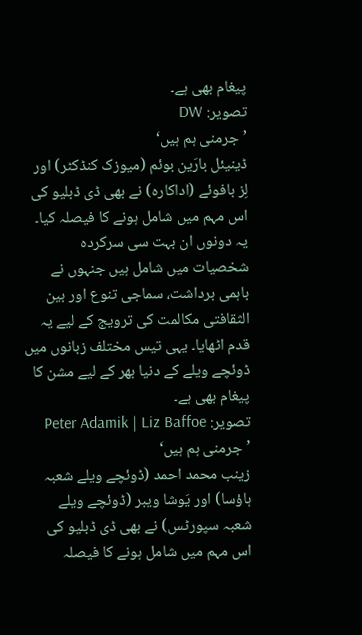پیغام بھی ہے۔
تصویر: DW
’جرمنی ہم ہیں‘
ڈینیئل بارَین بوئم (میوزک کنڈکٹر) اور لِز بافوئے (اداکارہ) نے بھی ڈی ڈبلیو کی اس مہم میں شامل ہونے کا فیصلہ کیا۔ یہ دونوں ان بہت سی سرکردہ شخصیات میں شامل ہیں جنہوں نے باہمی برداشت، سماجی تنوع اور بین الثقافتی مکالمت کی ترویج کے لیے یہ قدم اٹھایا۔ یہی تیس مختلف زبانوں میں ڈوئچے ویلے کے دنیا بھر کے لیے مشن کا پیغام بھی ہے۔
تصویر: Peter Adamik | Liz Baffoe
’جرمنی ہم ہیں‘
زینب محمد احمد (ڈوئچے ویلے شعبہ ہاؤسا) اور یَوشا ویبر (ڈوئچے ویلے شعبہ سپورٹس) نے بھی ڈی ڈبلیو کی اس مہم میں شامل ہونے کا فیصلہ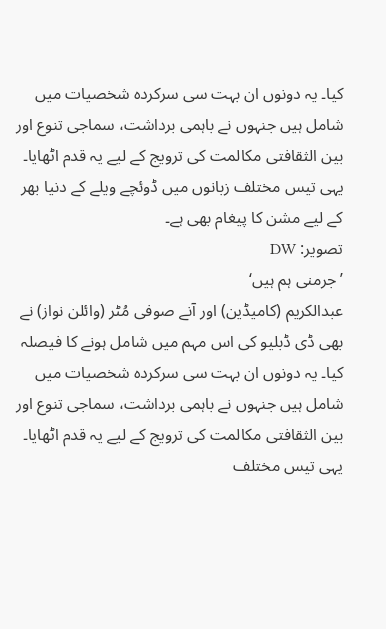کیا۔ یہ دونوں ان بہت سی سرکردہ شخصیات میں شامل ہیں جنہوں نے باہمی برداشت، سماجی تنوع اور بین الثقافتی مکالمت کی ترویج کے لیے یہ قدم اٹھایا۔ یہی تیس مختلف زبانوں میں ڈوئچے ویلے کے دنیا بھر کے لیے مشن کا پیغام بھی ہے۔
تصویر: DW
’جرمنی ہم ہیں‘
عبدالکریم (کامیڈین) اور آنے صوفی مُٹر (وائلن نواز) نے بھی ڈی ڈبلیو کی اس مہم میں شامل ہونے کا فیصلہ کیا۔ یہ دونوں ان بہت سی سرکردہ شخصیات میں شامل ہیں جنہوں نے باہمی برداشت، سماجی تنوع اور بین الثقافتی مکالمت کی ترویج کے لیے یہ قدم اٹھایا۔ یہی تیس مختلف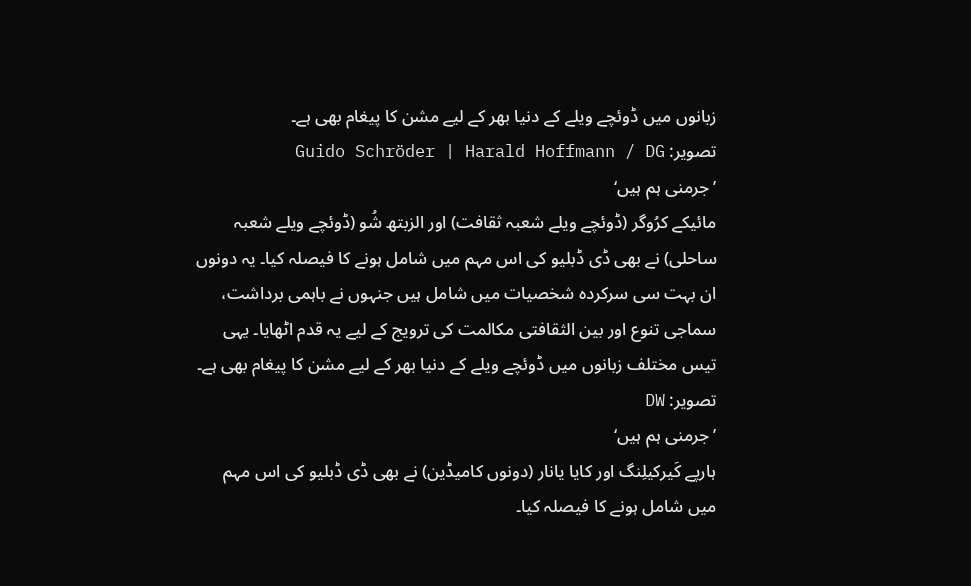زبانوں میں ڈوئچے ویلے کے دنیا بھر کے لیے مشن کا پیغام بھی ہے۔
تصویر: Guido Schröder | Harald Hoffmann / DG
’جرمنی ہم ہیں‘
مائیکے کرُوگر (ڈوئچے ویلے شعبہ ثقافت) اور الزبتھ شُو (ڈوئچے ویلے شعبہ ساحلی) نے بھی ڈی ڈبلیو کی اس مہم میں شامل ہونے کا فیصلہ کیا۔ یہ دونوں ان بہت سی سرکردہ شخصیات میں شامل ہیں جنہوں نے باہمی برداشت، سماجی تنوع اور بین الثقافتی مکالمت کی ترویج کے لیے یہ قدم اٹھایا۔ یہی تیس مختلف زبانوں میں ڈوئچے ویلے کے دنیا بھر کے لیے مشن کا پیغام بھی ہے۔
تصویر: DW
’جرمنی ہم ہیں‘
ہارپے کَیرکیلِنگ اور کایا یانار (دونوں کامیڈین) نے بھی ڈی ڈبلیو کی اس مہم میں شامل ہونے کا فیصلہ کیا۔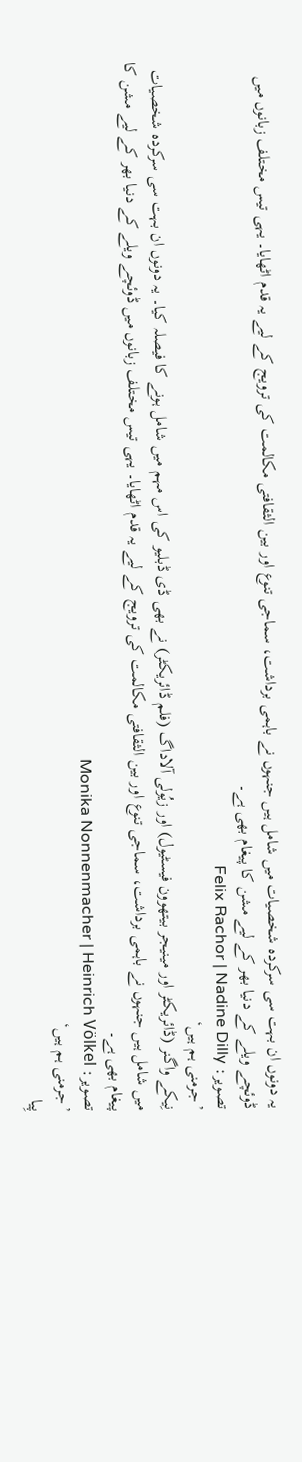یہ دونوں ان بہت سی سرکردہ شخصیات میں شامل ہیں جنہوں نے باہمی برداشت، سماجی تنوع اور بین الثقافتی مکالمت کی ترویج کے لیے یہ قدم اٹھایا۔ یہی تیس مختلف زبانوں میں ڈوئچے ویلے کے دنیا بھر کے لیے مشن کا پیغام بھی ہے۔
تصویر: Felix Rachor | Nadine Dilly
’جرمنی ہم ہیں‘
نِیکے واگنر (ڈائریکٹر اور مینیجر بیتھوون فیسٹیول) اور زیُولی آلاداگ (فلم ڈائریکٹر) نے بھی ڈی ڈبلیو کی اس مہم میں شامل ہونے کا فیصلہ کیا۔ یہ دونوں ان بہت سی سرکردہ شخصیات میں شامل ہیں جنہوں نے باہمی برداشت، سماجی تنوع اور بین الثقافتی مکالمت کی ترویج کے لیے یہ قدم اٹھایا۔ یہی تیس مختلف زبانوں میں ڈوئچے ویلے کے دنیا بھر کے لیے مشن کا پیغام بھی ہے۔
تصویر: Monika Nonnenmacher | Heinrich Völkel
’جرمنی ہم ہیں‘
پِیا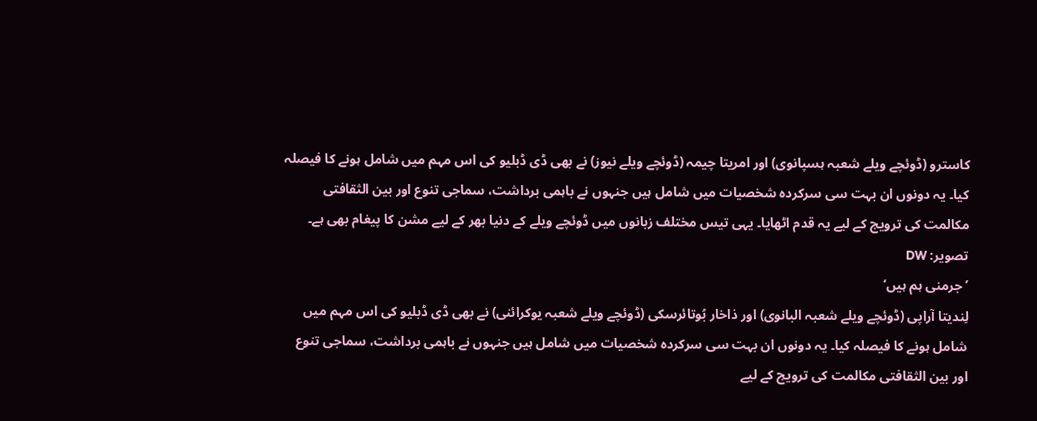کاسترو (ڈوئچے ویلے شعبہ ہسپانوی) اور امریتا چیمہ (ڈوئچے ویلے نیوز) نے بھی ڈی ڈبلیو کی اس مہم میں شامل ہونے کا فیصلہ کیا۔ یہ دونوں ان بہت سی سرکردہ شخصیات میں شامل ہیں جنہوں نے باہمی برداشت، سماجی تنوع اور بین الثقافتی مکالمت کی ترویج کے لیے یہ قدم اٹھایا۔ یہی تیس مختلف زبانوں میں ڈوئچے ویلے کے دنیا بھر کے لیے مشن کا پیغام بھی ہے۔
تصویر: DW
’جرمنی ہم ہیں‘
لِندیتا آراپی (ڈوئچے ویلے شعبہ البانوی) اور ذاخار بُوتائرسکی (ڈوئچے ویلے شعبہ یوکرائنی) نے بھی ڈی ڈبلیو کی اس مہم میں شامل ہونے کا فیصلہ کیا۔ یہ دونوں ان بہت سی سرکردہ شخصیات میں شامل ہیں جنہوں نے باہمی برداشت، سماجی تنوع اور بین الثقافتی مکالمت کی ترویج کے لیے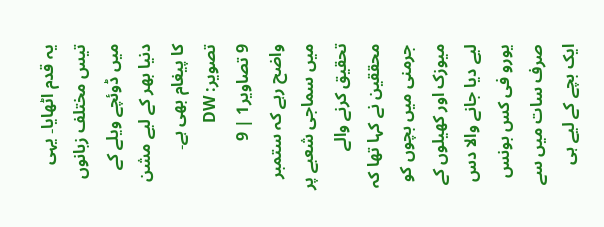یہ قدم اٹھایا۔ یہی تیس مختلف زبانوں میں ڈوئچے ویلے کے دنیا بھر کے لیے مشن کا پیغام بھی ہے۔
تصویر: DW
9 تصاویر1 | 9
واضح رہے کہ ستمبر میں سماجی شعبے پر تحقیق کرنے والے محققین نے کہا تھا کہ جرمنی میں بچوں کو میوزک اور کھیلوں کے لیے دیا جانے والا دس یورو فی کس بونس صرف سات میں سے ایک بچے کے لیے ہی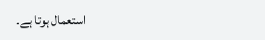استعمال ہوتا ہے۔